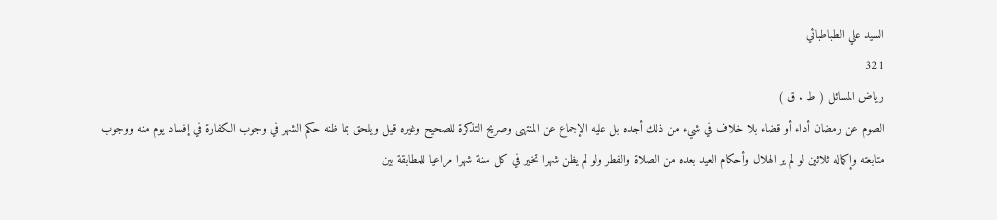السيد علي الطباطبائي
321
رياض المسائل ( ط . ق )
الصوم عن رمضان أداء أو قضاء بلا خلاف في شيء من ذلك أجده بل عليه الإجماع عن المنتهى وصريح التذكرة للصحيح وغيره قيل ويلحق بما ظنه حكم الشهر في وجوب الكفارة في إفساد يوم منه ووجوب متابعته وإكماله ثلاثين لو لم ير الهلال وأحكام العيد بعده من الصلاة والفطر ولو لم يظن شهرا تخير في كل سنة شهرا مراعيا للمطابقة بين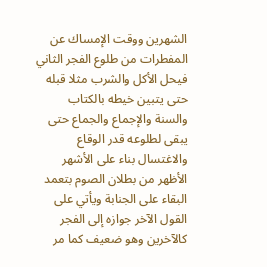الشهرين ووقت الإمساك عن المفطرات من طلوع الفجر الثاني فيحل الأكل والشرب مثلا قبله حتى يتبين خيطه بالكتاب والسنة والإجماع والجماع حتى يبقى لطلوعه قدر الوقاع والاغتسال بناء على الأشهر الأظهر من بطلان الصوم بتعمد البقاء على الجنابة ويأتي على القول الآخر جوازه إلى الفجر كالآخرين وهو ضعيف كما مر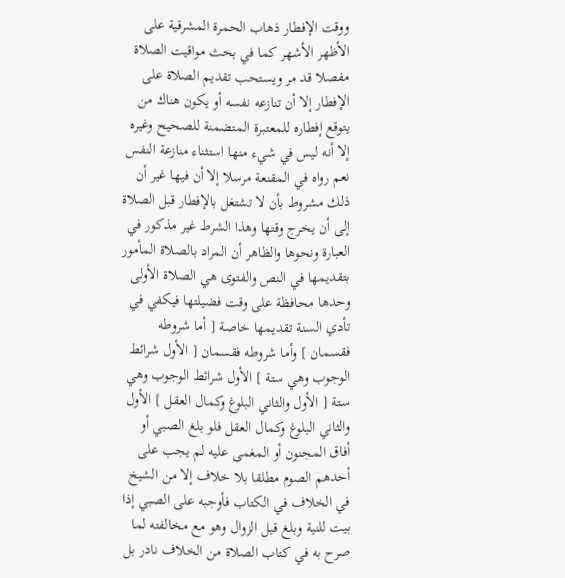ووقت الإفطار ذهاب الحمرة المشرقية على الأظهر الأشهر كما في بحث مواقيت الصلاة مفصلا قد مر ويستحب تقديم الصلاة على الإفطار إلا أن تنازعه نفسه أو يكون هناك من يتوقع إفطاره للمعتبرة المتضمنة للصحيح وغيره إلا أنه ليس في شيء منها استثناء منازعة النفس نعم رواه في المقنعة مرسلا إلا أن فيها غير أن ذلك مشروط بأن لا تشتغل بالإفطار قبل الصلاة إلى أن يخرج وقتها وهذا الشرط غير مذكور في العبارة ونحوها والظاهر أن المراد بالصلاة المأمور بتقديمها في النص والفتوى هي الصلاة الأولى وحدها محافظة على وقت فضيلتها فيكفي في تأدي السنة تقديمها خاصة [ أما شروطه فقسمان ] وأما شروطه فقسمان [ الأول شرائط الوجوب وهي ستة ] الأول شرائط الوجوب وهي ستة [ الأول والثاني البلوغ وكمال العقل ] الأول والثاني البلوغ وكمال العقل فلو بلغ الصبي أو أفاق المجنون أو المغمى عليه لم يجب على أحدهم الصوم مطلقا بلا خلاف إلا من الشيخ في الخلاف في الكتاب فأوجبه على الصبي إذا بيت للنية وبلغ قبل الزوال وهو مع مخالفته لما صرح به في كتاب الصلاة من الخلاف نادر بل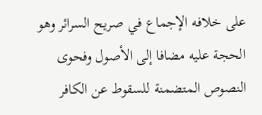على خلافه الإجماع في صريح السرائر وهو الحجة عليه مضافا إلى الأصول وفحوى النصوص المتضمنة للسقوط عن الكافر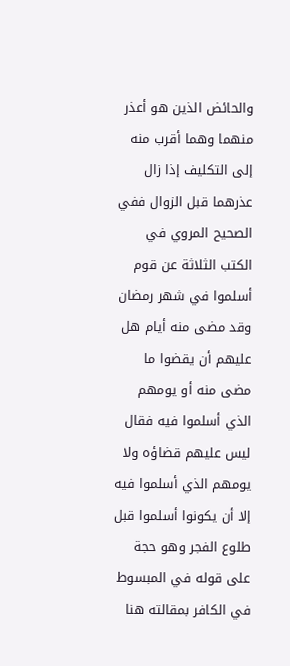والحائض الذين هو أعذر منهما وهما أقرب منه إلى التكليف إذا زال عذرهما قبل الزوال ففي الصحيح المروي في الكتب الثلاثة عن قوم أسلموا في شهر رمضان وقد مضى منه أيام هل عليهم أن يقضوا ما مضى منه أو يومهم الذي أسلموا فيه فقال ليس عليهم قضاؤه ولا يومهم الذي أسلموا فيه إلا أن يكونوا أسلموا قبل طلوع الفجر وهو حجة على قوله في المبسوط في الكافر بمقالته هنا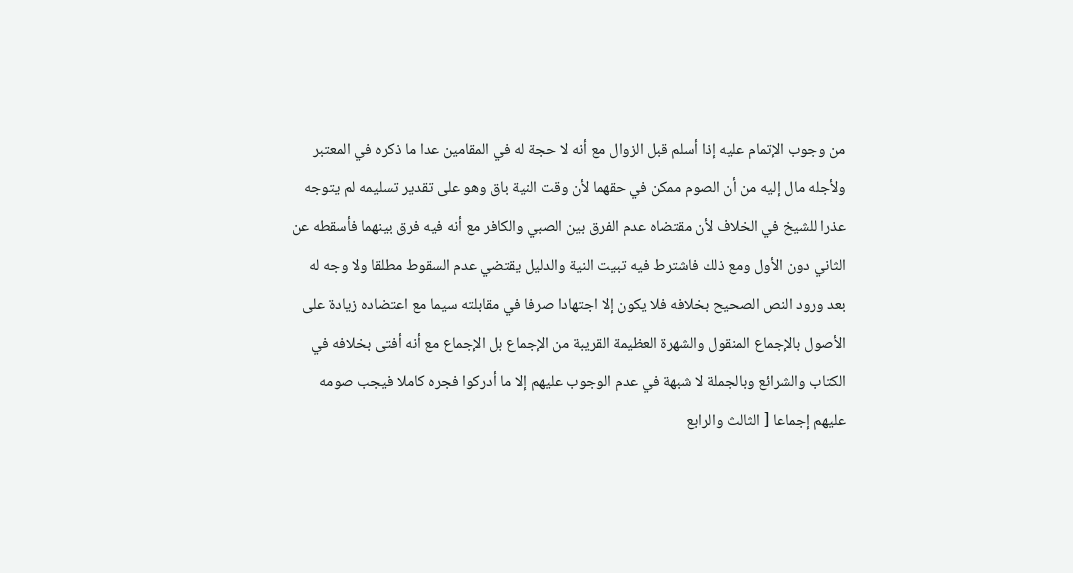من وجوب الإتمام عليه إذا أسلم قبل الزوال مع أنه لا حجة له في المقامين عدا ما ذكره في المعتبر ولأجله مال إليه من أن الصوم ممكن في حقهما لأن وقت النية باق وهو على تقدير تسليمه لم يتوجه عذرا للشيخ في الخلاف لأن مقتضاه عدم الفرق بين الصبي والكافر مع أنه فيه فرق بينهما فأسقطه عن الثاني دون الأول ومع ذلك فاشترط فيه تبيت النية والدليل يقتضي عدم السقوط مطلقا ولا وجه له بعد ورود النص الصحيح بخلافه فلا يكون إلا اجتهادا صرفا في مقابلته سيما مع اعتضاده زيادة على الأصول بالإجماع المنقول والشهرة العظيمة القريبة من الإجماع بل الإجماع مع أنه أفتى بخلافه في الكتاب والشرائع وبالجملة لا شبهة في عدم الوجوب عليهم إلا ما أدركوا فجره كاملا فيجب صومه عليهم إجماعا [ الثالث والرابع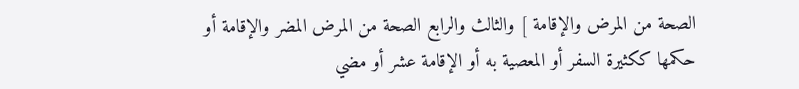الصحة من المرض والإقامة ] والثالث والرابع الصحة من المرض المضر والإقامة أو حكمها ككثيرة السفر أو المعصية به أو الإقامة عشر أو مضي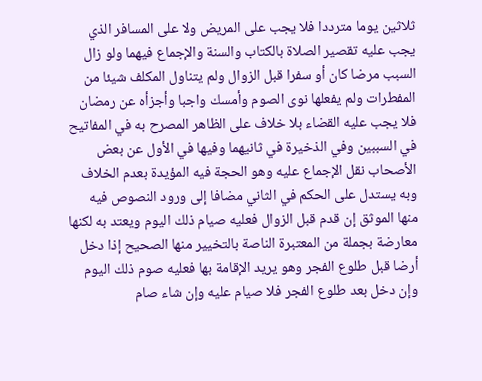ثلاثين يوما مترددا فلا يجب على المريض ولا على المسافر الذي يجب عليه تقصير الصلاة بالكتاب والسنة والإجماع فيهما ولو زال السبب مرضا كان أو سفرا قبل الزوال ولم يتناول المكلف شيئا من المفطرات ولم يفعلها نوى الصوم وأمسك واجبا وأجزأه عن رمضان فلا يجب عليه القضاء بلا خلاف على الظاهر المصرح به في المفاتيح في السببين وفي الذخيرة في ثانيهما وفيها في الأول عن بعض الأصحاب نقل الإجماع عليه وهو الحجة فيه المؤيدة بعدم الخلاف وبه يستدل على الحكم في الثاني مضافا إلى ورود النصوص فيه منها الموثق إن قدم قبل الزوال فعليه صيام ذلك اليوم ويعتد به لكنها معارضة بجملة من المعتبرة الناصة بالتخيير منها الصحيح إذا دخل أرضا قبل طلوع الفجر وهو يريد الإقامة بها فعليه صوم ذلك اليوم وإن دخل بعد طلوع الفجر فلا صيام عليه وإن شاء صام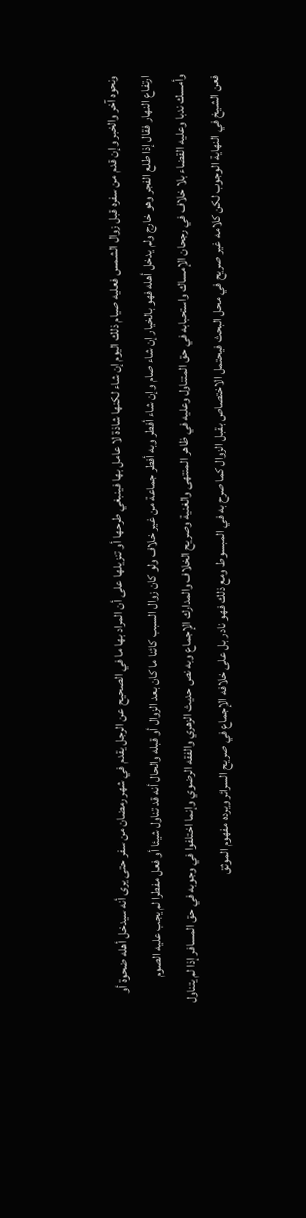ونحوه آخر والخبر وإن قدم من سفره قبل زوال الشمس فعليه صيام ذلك اليوم إن شاء لكنها شاذة لا عامل بها فينبغي طرحها أو تنزيلها على أن المراد بها ما في الصحيح عن الرجل يقدم في شهر رمضان من سفر حتى يرى أنه سيدخل أهله ضحوة أو ارتفاع النهار فقال إذا طلع الفجر وهو خارج ولم يدخل أهله فهو بالخيار إن شاء صام وإن شاء أفطر وبه أفطر جماعة من غير خلاف ولو كان زوال السبب كائنا ما كان بعد الزوال أو قبله والحال أنه قد تناول شيئا أو فعل مفطرا لم يجب عليه الصوم وأمسك ندبا وعليه القضاء بلا خلاف في رجحان الإمساك واستحبابه في حق المتناول وعليه في ظاهر المنتهى والغنية وصريح الخلاف والمدارك الإجماع وبه نص حديث الزهري والفقه الرضوي وإنما اختلفوا في وجوبه في حق المسافر إذا لم يتناول فعن الشيخ في النهاية الوجوب لكن كلامه غير صريح في محل البحث فيحتمل الاختصاص بقبل الزوال كما صرح به في المبسوط ومع ذلك فهو نادر بل على خلافه الإجماع في صريح السرائر ويرده مفهوم الموثق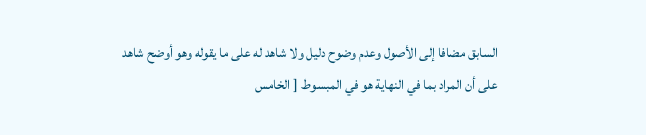السابق مضافا إلى الأصول وعدم وضوح دليل ولا شاهد له على ما يقوله وهو أوضح شاهد على أن المراد بما في النهاية هو في المبسوط [ الخامس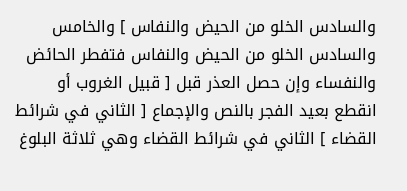والسادس الخلو من الحيض والنفاس ] والخامس والسادس الخلو من الحيض والنفاس فتفطر الحائض والنفساء وإن حصل العذر قبل [ قبيل الغروب أو انقطع بعيد الفجر بالنص والإجماع [ الثاني في شرائط القضاء ] الثاني في شرائط القضاء وهي ثلاثة البلوغ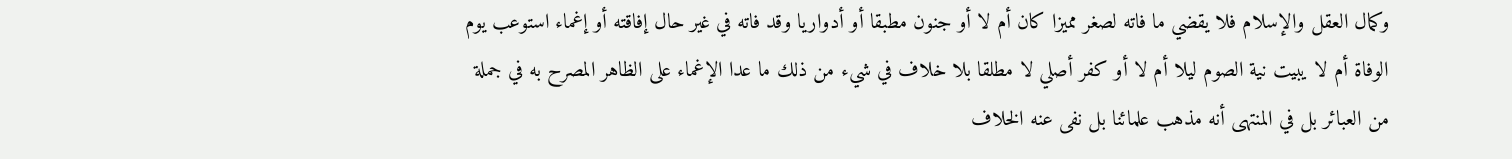وكمال العقل والإسلام فلا يقضي ما فاته لصغر مميزا كان أم لا أو جنون مطبقا أو أدواريا وقد فاته في غير حال إفاقته أو إغماء استوعب يوم الوفاة أم لا يبيت نية الصوم ليلا أم لا أو كفر أصلي لا مطلقا بلا خلاف في شيء من ذلك ما عدا الإغماء على الظاهر المصرح به في جملة من العبائر بل في المنتهى أنه مذهب علمائنا بل نفى عنه الخلاف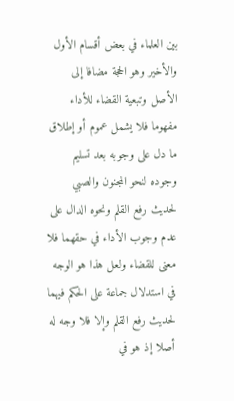بين العلماء في بعض أقسام الأول والأخير وهو الحجة مضافا إلى الأصل وتبعية القضاء للأداء مفهوما فلا يشمل عموم أو إطلاق ما دل على وجوبه بعد تسليم وجوده لنحو المجنون والصبي لحديث رفع القلم ونحوه الدال على عدم وجوب الأداء في حقهما فلا معنى للقضاء ولعل هذا هو الوجه في استدلال جماعة على الحكم فيهما لحديث رفع القلم وإلا فلا وجه له أصلا إذ هو في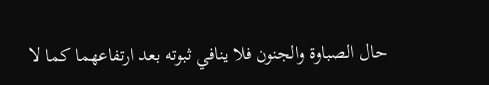حال الصباوة والجنون فلا ينافي ثبوته بعد ارتفاعهما كما لا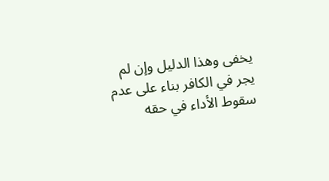يخفى وهذا الدليل وإن لم يجر في الكافر بناء على عدم سقوط الأداء في حقه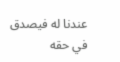عندنا له فيصدق في حقه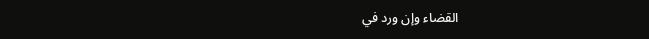القضاء وإن ورد في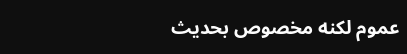عموم لكنه مخصوص بحديث